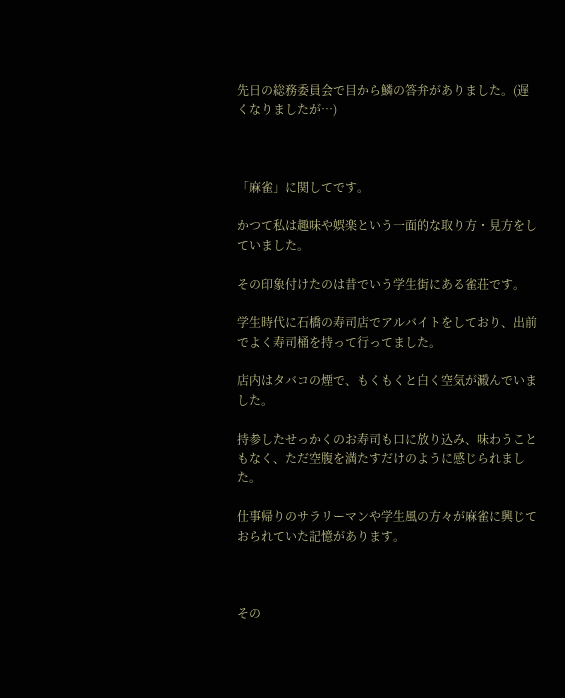先日の総務委員会で目から鱗の答弁がありました。(遅くなりましたが…)



「麻雀」に関してです。

かつて私は趣味や娯楽という一面的な取り方・見方をしていました。

その印象付けたのは昔でいう学生街にある雀荘です。

学生時代に石橋の寿司店でアルバイトをしており、出前でよく寿司桶を持って行ってました。

店内はタバコの煙で、もくもくと白く空気が澱んでいました。

持参したせっかくのお寿司も口に放り込み、味わうこともなく、ただ空腹を満たすだけのように感じられました。

仕事帰りのサラリーマンや学生風の方々が麻雀に興じておられていた記憶があります。



その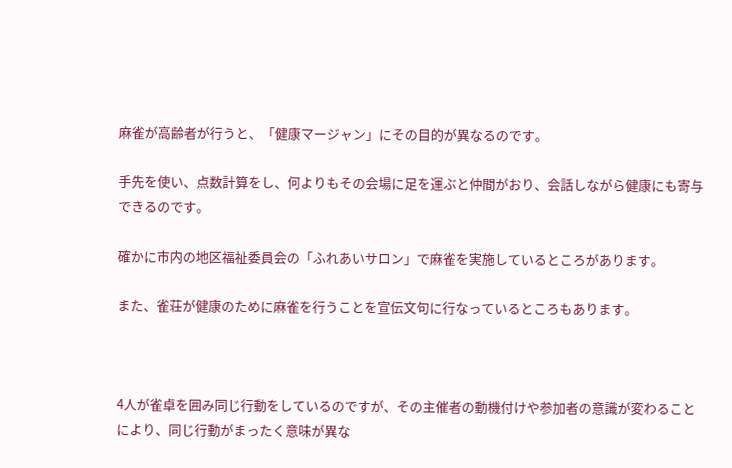麻雀が高齢者が行うと、「健康マージャン」にその目的が異なるのです。

手先を使い、点数計算をし、何よりもその会場に足を運ぶと仲間がおり、会話しながら健康にも寄与できるのです。

確かに市内の地区福祉委員会の「ふれあいサロン」で麻雀を実施しているところがあります。

また、雀荘が健康のために麻雀を行うことを宣伝文句に行なっているところもあります。



4人が雀卓を囲み同じ行動をしているのですが、その主催者の動機付けや参加者の意識が変わることにより、同じ行動がまったく意味が異な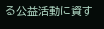る公益活動に資す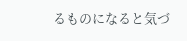るものになると気づ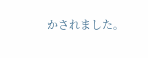かされました。